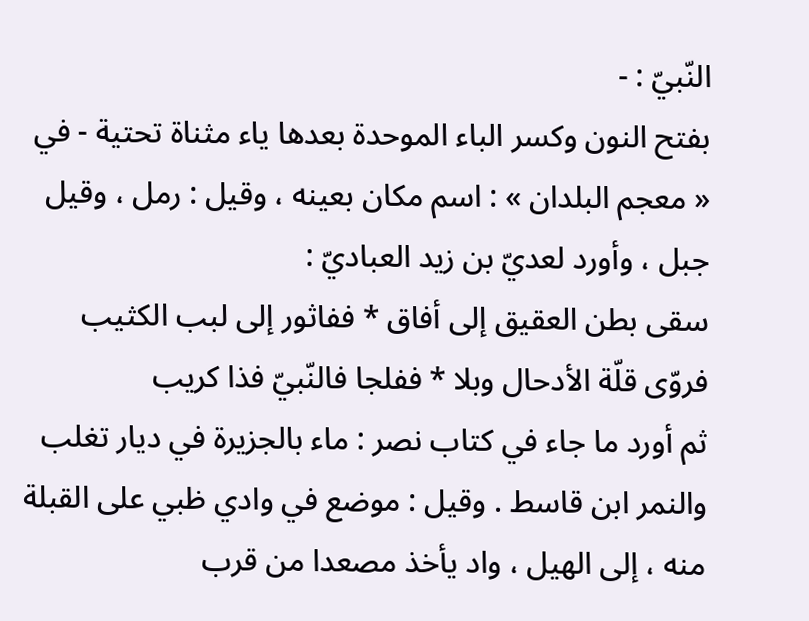النّبيّ : -
بفتح النون وكسر الباء الموحدة بعدها ياء مثناة تحتية - في « معجم البلدان » : اسم مكان بعينه ، وقيل : رمل ، وقيل جبل ، وأورد لعديّ بن زيد العباديّ :
سقى بطن العقيق إلى أفاق * ففاثور إلى لبب الكثيب
فروّى قلّة الأدحال وبلا * ففلجا فالنّبيّ فذا كريب
ثم أورد ما جاء في كتاب نصر : ماء بالجزيرة في ديار تغلب والنمر ابن قاسط . وقيل : موضع في وادي ظبي على القبلة منه ، إلى الهيل ، واد يأخذ مصعدا من قرب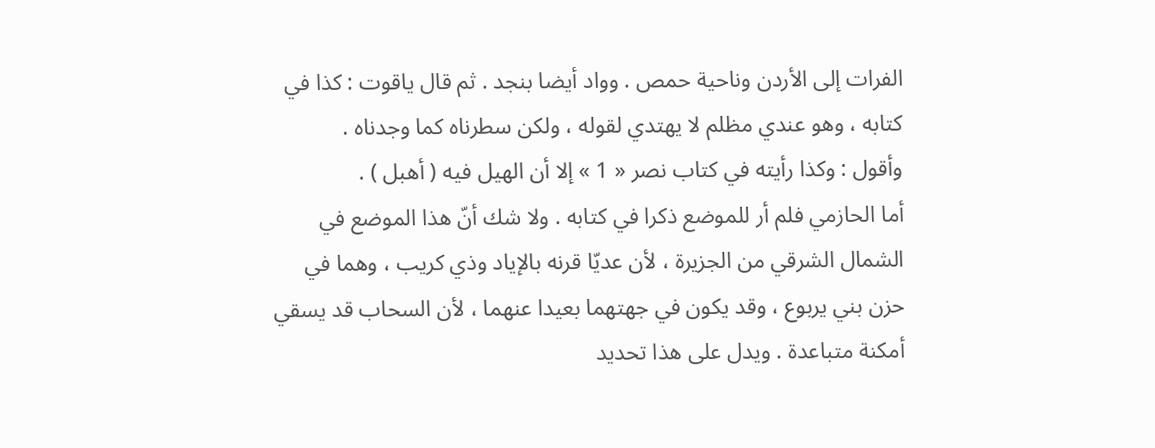الفرات إلى الأردن وناحية حمص . وواد أيضا بنجد . ثم قال ياقوت : كذا في كتابه ، وهو عندي مظلم لا يهتدي لقوله ، ولكن سطرناه كما وجدناه .
وأقول : وكذا رأيته في كتاب نصر « 1 » إلا أن الهيل فيه ( أهبل ) .
أما الحازمي فلم أر للموضع ذكرا في كتابه . ولا شك أنّ هذا الموضع في الشمال الشرقي من الجزيرة ، لأن عديّا قرنه بالإياد وذي كريب ، وهما في حزن بني يربوع ، وقد يكون في جهتهما بعيدا عنهما ، لأن السحاب قد يسقي أمكنة متباعدة . ويدل على هذا تحديد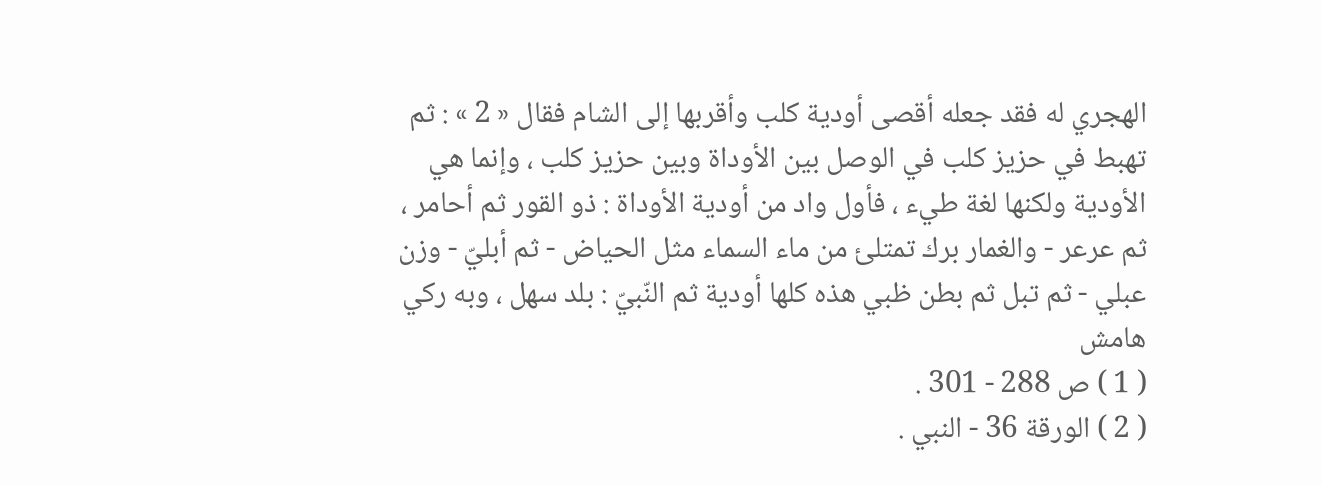الهجري له فقد جعله أقصى أودية كلب وأقربها إلى الشام فقال « 2 » : ثم تهبط في حزيز كلب في الوصل بين الأوداة وبين حزيز كلب ، وإنما هي الأودية ولكنها لغة طيء ، فأول واد من أودية الأوداة : ذو القور ثم أحامر ، ثم عرعر - والغمار برك تمتلئ من ماء السماء مثل الحياض - ثم أبليّ - وزن عبلي - ثم تبل ثم بطن ظبي هذه كلها أودية ثم النّبيّ : بلد سهل ، وبه ركي
هامش
( 1 ) ص 288 - 301 .
( 2 ) الورقة 36 - النبي .